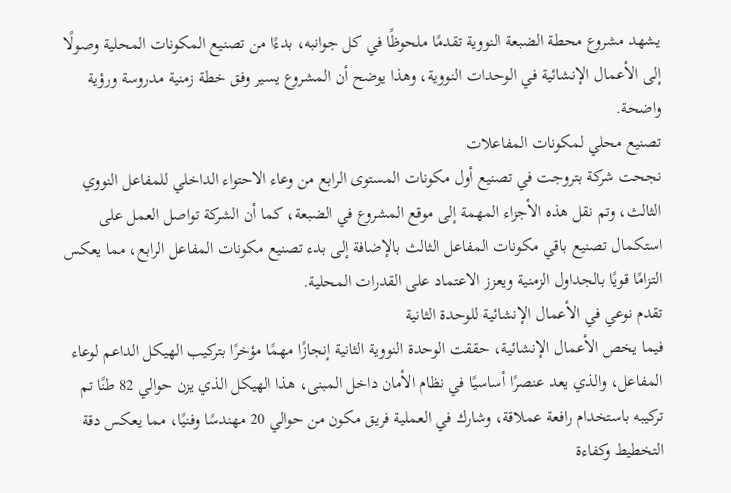يشهد مشروع محطة الضبعة النووية تقدمًا ملحوظًا في كل جوانبه، بدءًا من تصنيع المكونات المحلية وصولًا إلى الأعمال الإنشائية في الوحدات النووية، وهذا يوضح أن المشروع يسير وفق خطة زمنية مدروسة ورؤية واضحة.
تصنيع محلي لمكونات المفاعلات
نجحت شركة بتروجت في تصنيع أول مكونات المستوى الرابع من وعاء الاحتواء الداخلي للمفاعل النووي الثالث، وتم نقل هذه الأجزاء المهمة إلى موقع المشروع في الضبعة، كما أن الشركة تواصل العمل على استكمال تصنيع باقي مكونات المفاعل الثالث بالإضافة إلى بدء تصنيع مكونات المفاعل الرابع، مما يعكس التزامًا قويًا بالجداول الزمنية ويعزز الاعتماد على القدرات المحلية.
تقدم نوعي في الأعمال الإنشائية للوحدة الثانية
فيما يخص الأعمال الإنشائية، حققت الوحدة النووية الثانية إنجازًا مهمًا مؤخرًا بتركيب الهيكل الداعم لوعاء المفاعل، والذي يعد عنصرًا أساسيًا في نظام الأمان داخل المبنى، هذا الهيكل الذي يزن حوالي 82 طنًا تم تركيبه باستخدام رافعة عملاقة، وشارك في العملية فريق مكون من حوالي 20 مهندسًا وفنيًا، مما يعكس دقة التخطيط وكفاءة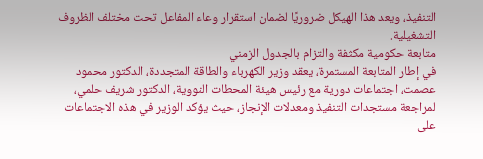التنفيذ، ويعد هذا الهيكل ضروريًا لضمان استقرار وعاء المفاعل تحت مختلف الظروف التشغيلية.
متابعة حكومية مكثفة والتزام بالجدول الزمني
في إطار المتابعة المستمرة، يعقد وزير الكهرباء والطاقة المتجددة، الدكتور محمود عصمت، اجتماعات دورية مع رئيس هيئة المحطات النووية، الدكتور شريف حلمي، لمراجعة مستجدات التنفيذ ومعدلات الإنجاز، حيث يؤكد الوزير في هذه الاجتماعات على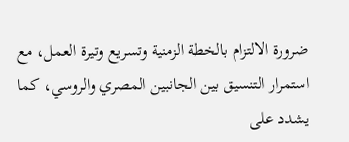ضرورة الالتزام بالخطة الزمنية وتسريع وتيرة العمل، مع استمرار التنسيق بين الجانبين المصري والروسي، كما يشدد على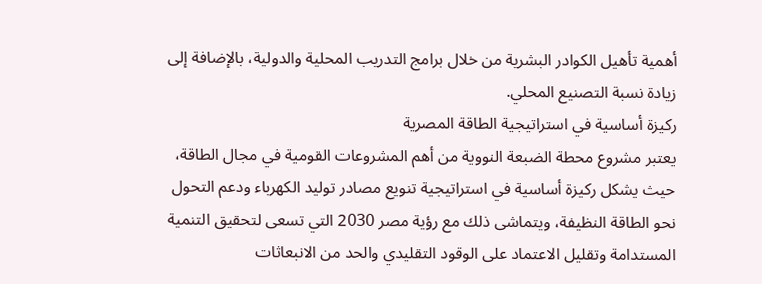أهمية تأهيل الكوادر البشرية من خلال برامج التدريب المحلية والدولية، بالإضافة إلى زيادة نسبة التصنيع المحلي.
ركيزة أساسية في استراتيجية الطاقة المصرية
يعتبر مشروع محطة الضبعة النووية من أهم المشروعات القومية في مجال الطاقة، حيث يشكل ركيزة أساسية في استراتيجية تنويع مصادر توليد الكهرباء ودعم التحول نحو الطاقة النظيفة، ويتماشى ذلك مع رؤية مصر 2030 التي تسعى لتحقيق التنمية المستدامة وتقليل الاعتماد على الوقود التقليدي والحد من الانبعاثات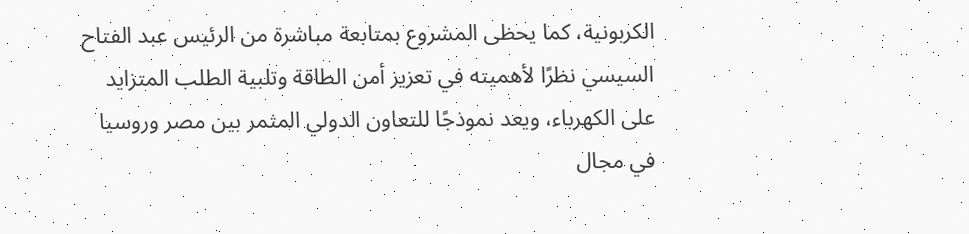الكربونية، كما يحظى المشروع بمتابعة مباشرة من الرئيس عبد الفتاح السيسي نظرًا لأهميته في تعزيز أمن الطاقة وتلبية الطلب المتزايد على الكهرباء، ويعد نموذجًا للتعاون الدولي المثمر بين مصر وروسيا في مجال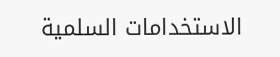الاستخدامات السلمية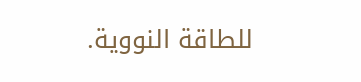للطاقة النووية.